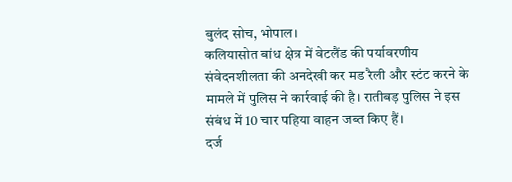बुलंद सोच, भोपाल।
कलियासोत बांध क्षेत्र में वेटलैंड की पर्यावरणीय संवेदनशीलता की अनदेखी कर मड रैली और स्टंट करने के मामले में पुलिस ने कार्रवाई की है। रातीबड़ पुलिस ने इस संबंध में 10 चार पहिया वाहन जब्त किए हैं।
दर्ज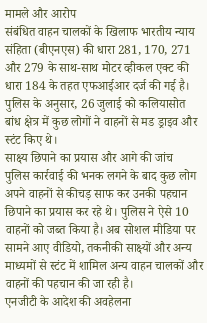मामले और आरोप
संबंधित वाहन चालकों के खिलाफ भारतीय न्याय संहिता (बीएनएस) की धारा 281, 170, 271 और 279 के साथ-साथ मोटर व्हीकल एक्ट की धारा 184 के तहत एफआईआर दर्ज की गई है। पुलिस के अनुसार, 26 जुलाई को कलियासोत बांध क्षेत्र में कुछ लोगों ने वाहनों से मड ड्राइव और स्टंट किए थे।
साक्ष्य छिपाने का प्रयास और आगे की जांच
पुलिस कार्रवाई की भनक लगने के बाद कुछ लोग अपने वाहनों से कीचड़ साफ कर उनकी पहचान छिपाने का प्रयास कर रहे थे। पुलिस ने ऐसे 10 वाहनों को जब्त किया है। अब सोशल मीडिया पर सामने आए वीडियो, तकनीकी साक्ष्यों और अन्य माध्यमों से स्टंट में शामिल अन्य वाहन चालकों और वाहनों की पहचान की जा रही है।
एनजीटी के आदेश की अवहेलना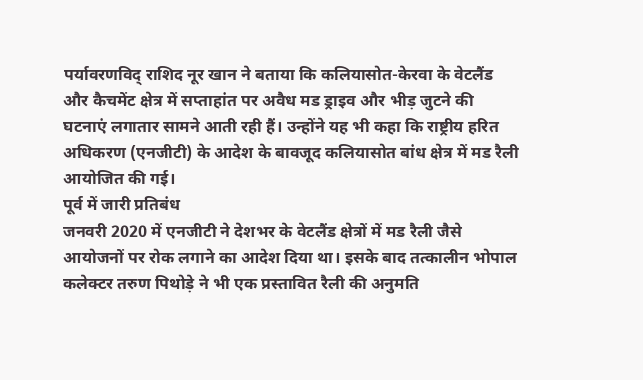पर्यावरणविद् राशिद नूर खान ने बताया कि कलियासोत-केरवा के वेटलैंड और कैचमेंट क्षेत्र में सप्ताहांत पर अवैध मड ड्राइव और भीड़ जुटने की घटनाएं लगातार सामने आती रही हैं। उन्होंने यह भी कहा कि राष्ट्रीय हरित अधिकरण (एनजीटी) के आदेश के बावजूद कलियासोत बांध क्षेत्र में मड रैली आयोजित की गई।
पूर्व में जारी प्रतिबंध
जनवरी 2020 में एनजीटी ने देशभर के वेटलैंड क्षेत्रों में मड रैली जैसे आयोजनों पर रोक लगाने का आदेश दिया था। इसके बाद तत्कालीन भोपाल कलेक्टर तरुण पिथोड़े ने भी एक प्रस्तावित रैली की अनुमति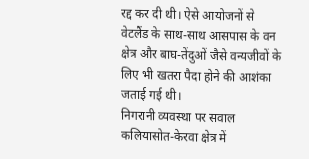रद्द कर दी थी। ऐसे आयोजनों से वेटलैंड के साथ-साथ आसपास के वन क्षेत्र और बाघ-तेंदुओं जैसे वन्यजीवों के लिए भी खतरा पैदा होने की आशंका जताई गई थी।
निगरानी व्यवस्था पर सवाल
कलियासोत-केरवा क्षेत्र में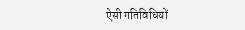ऐसी गतिविधियों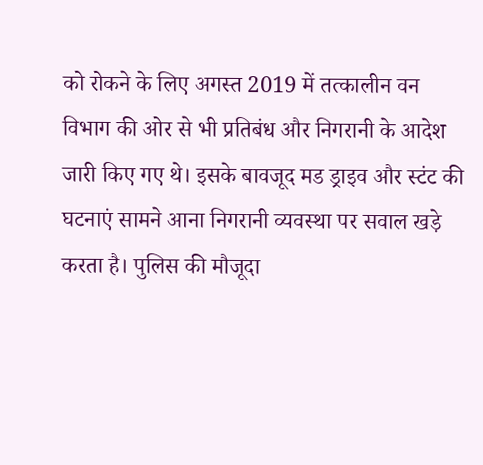को रोकने के लिए अगस्त 2019 में तत्कालीन वन विभाग की ओर से भी प्रतिबंध और निगरानी के आदेश जारी किए गए थे। इसके बावजूद मड ड्राइव और स्टंट की घटनाएं सामने आना निगरानी व्यवस्था पर सवाल खड़े करता है। पुलिस की मौजूदा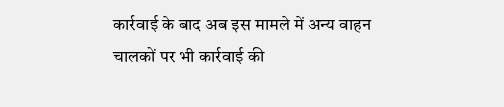कार्रवाई के बाद अब इस मामले में अन्य वाहन चालकों पर भी कार्रवाई की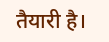तैयारी है।